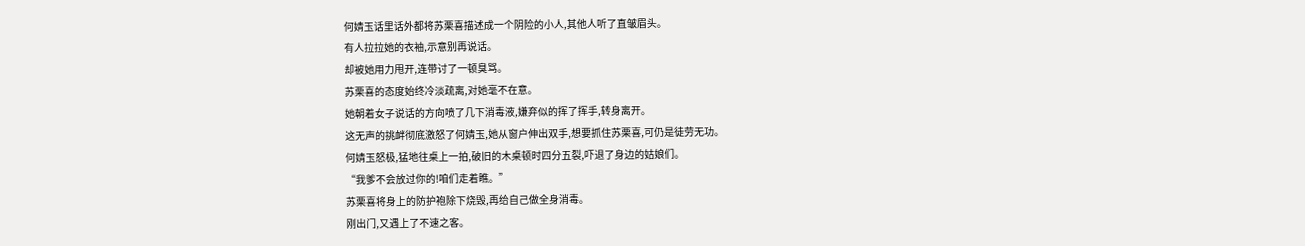何婧玉话里话外都将苏栗喜描述成一个阴险的小人,其他人听了直皱眉头。
有人拉拉她的衣袖,示意别再说话。
却被她用力甩开,连带讨了一顿臭骂。
苏栗喜的态度始终冷淡疏离,对她毫不在意。
她朝着女子说话的方向喷了几下消毒液,嫌弃似的挥了挥手,转身离开。
这无声的挑衅彻底激怒了何婧玉,她从窗户伸出双手,想要抓住苏栗喜,可仍是徒劳无功。
何婧玉怒极,猛地往桌上一拍,破旧的木桌顿时四分五裂,吓退了身边的姑娘们。
“我爹不会放过你的!咱们走着瞧。”
苏栗喜将身上的防护袍除下烧毁,再给自己做全身消毒。
刚出门,又遇上了不速之客。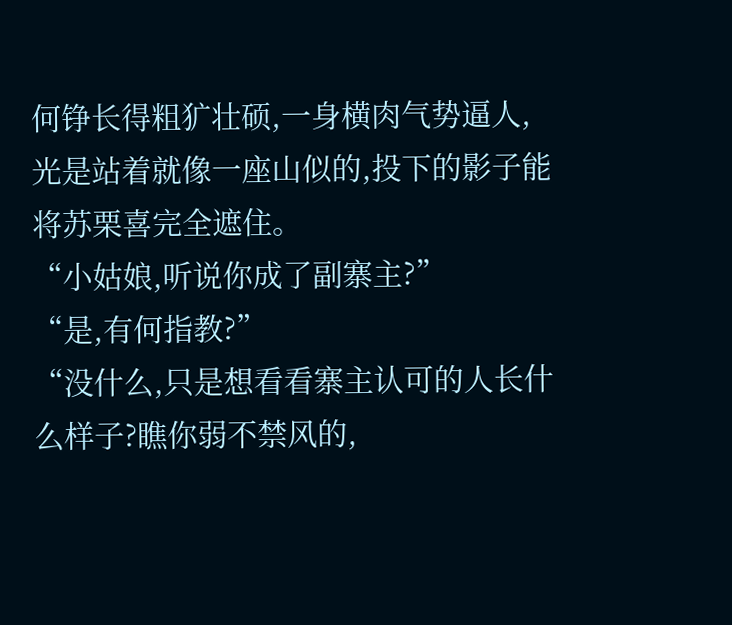何铮长得粗犷壮硕,一身横肉气势逼人,光是站着就像一座山似的,投下的影子能将苏栗喜完全遮住。
“小姑娘,听说你成了副寨主?”
“是,有何指教?”
“没什么,只是想看看寨主认可的人长什么样子?瞧你弱不禁风的,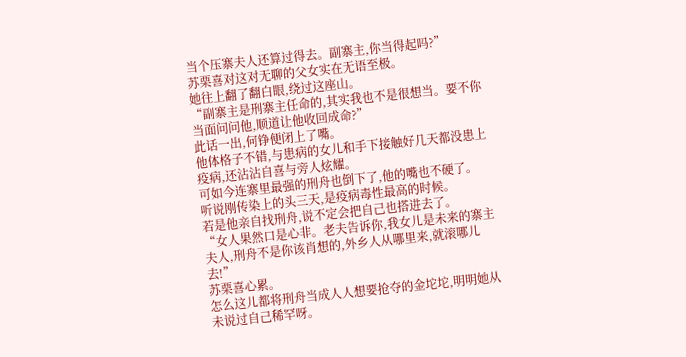当个压寨夫人还算过得去。副寨主,你当得起吗?”
苏栗喜对这对无聊的父女实在无语至极。
她往上翻了翻白眼,绕过这座山。
“副寨主是刑寨主任命的,其实我也不是很想当。要不你当面问问他,顺道让他收回成命?”
此话一出,何铮便闭上了嘴。
他体格子不错,与患病的女儿和手下接触好几天都没患上疫病,还沾沾自喜与旁人炫耀。
可如今连寨里最强的刑舟也倒下了,他的嘴也不硬了。
听说刚传染上的头三天,是疫病毒性最高的时候。
若是他亲自找刑舟,说不定会把自己也搭进去了。
“女人果然口是心非。老夫告诉你,我女儿是未来的寨主夫人,刑舟不是你该肖想的,外乡人从哪里来,就滚哪儿去!”
苏栗喜心累。
怎么这儿都将刑舟当成人人想要抢夺的金坨坨,明明她从未说过自己稀罕呀。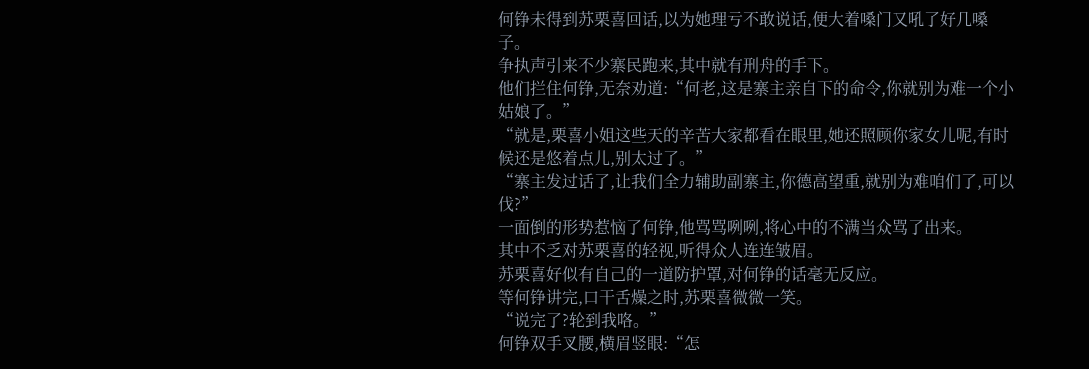何铮未得到苏栗喜回话,以为她理亏不敢说话,便大着嗓门又吼了好几嗓子。
争执声引来不少寨民跑来,其中就有刑舟的手下。
他们拦住何铮,无奈劝道:“何老,这是寨主亲自下的命令,你就别为难一个小姑娘了。”
“就是,栗喜小姐这些天的辛苦大家都看在眼里,她还照顾你家女儿呢,有时候还是悠着点儿,别太过了。”
“寨主发过话了,让我们全力辅助副寨主,你德高望重,就别为难咱们了,可以伐?”
一面倒的形势惹恼了何铮,他骂骂咧咧,将心中的不满当众骂了出来。
其中不乏对苏栗喜的轻视,听得众人连连皱眉。
苏栗喜好似有自己的一道防护罩,对何铮的话毫无反应。
等何铮讲完,口干舌燥之时,苏栗喜微微一笑。
“说完了?轮到我咯。”
何铮双手叉腰,横眉竖眼:“怎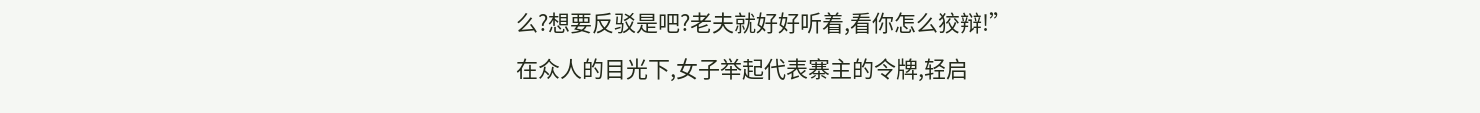么?想要反驳是吧?老夫就好好听着,看你怎么狡辩!”
在众人的目光下,女子举起代表寨主的令牌,轻启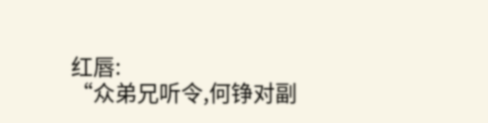红唇:
“众弟兄听令,何铮对副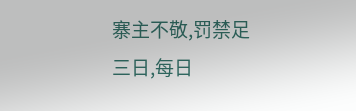寨主不敬,罚禁足三日,每日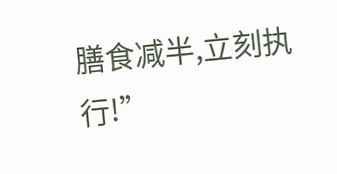膳食减半,立刻执行!”